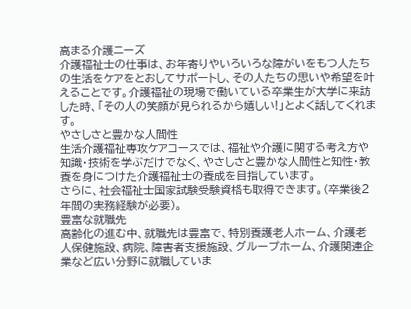高まる介護ニーズ
介護福祉士の仕事は、お年寄りやいろいろな障がいをもつ人たちの生活をケアをとおしてサポートし、その人たちの思いや希望を叶えることです。介護福祉の現場で働いている卒業生が大学に来訪した時、「その人の笑顔が見られるから嬉しい!」とよく話してくれます。
やさしさと豊かな人間性
生活介護福祉専攻ケアコースでは、福祉や介護に関する考え方や知識・技術を学ぶだけでなく、やさしさと豊かな人間性と知性・教養を身につけた介護福祉士の養成を目指しています。
さらに、社会福祉士国家試験受験資格も取得できます。(卒業後2年間の実務経験が必要)。
豊富な就職先
高齢化の進む中、就職先は豊富で、特別養護老人ホーム、介護老人保健施設、病院、障害者支援施設、グループホーム、介護関連企業など広い分野に就職していま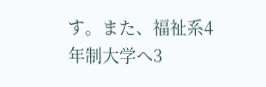す。また、福祉系4年制大学へ3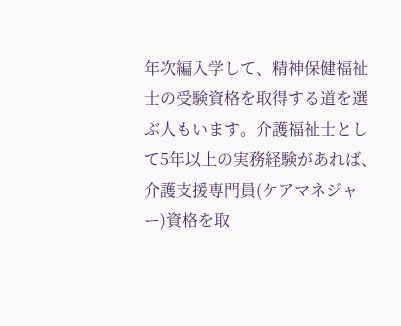年次編入学して、精神保健福祉士の受験資格を取得する道を選ぶ人もいます。介護福祉士として5年以上の実務経験があれば、介護支援専門員(ケアマネジャー)資格を取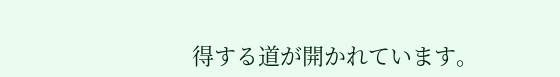得する道が開かれています。